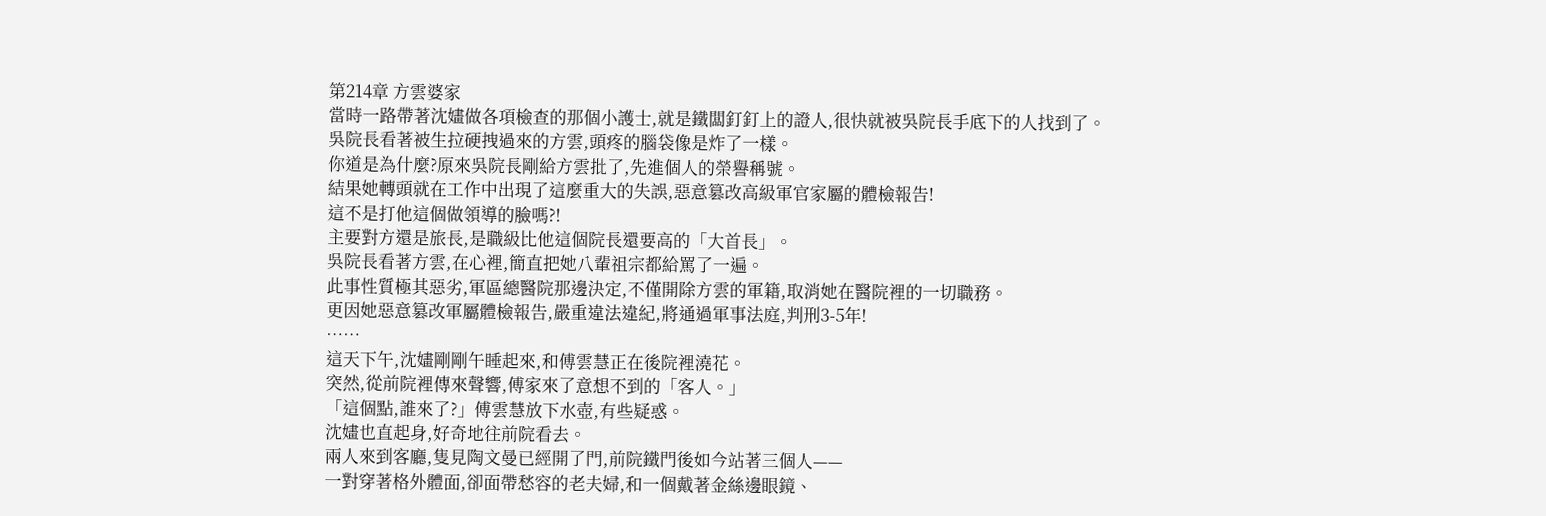第214章 方雲婆家
當時一路帶著沈嫿做各項檢查的那個小護士,就是鐵闆釘釘上的證人,很快就被吳院長手底下的人找到了。
吳院長看著被生拉硬拽過來的方雲,頭疼的腦袋像是炸了一樣。
你道是為什麼?原來吳院長剛給方雲批了,先進個人的榮譽稱號。
結果她轉頭就在工作中出現了這麼重大的失誤,惡意篡改高級軍官家屬的體檢報告!
這不是打他這個做領導的臉嗎?!
主要對方還是旅長,是職級比他這個院長還要高的「大首長」。
吳院長看著方雲,在心裡,簡直把她八輩祖宗都給罵了一遍。
此事性質極其惡劣,軍區總醫院那邊決定,不僅開除方雲的軍籍,取消她在醫院裡的一切職務。
更因她惡意篡改軍屬體檢報告,嚴重違法違紀,將通過軍事法庭,判刑3-5年!
……
這天下午,沈嫿剛剛午睡起來,和傅雲慧正在後院裡澆花。
突然,從前院裡傳來聲響,傅家來了意想不到的「客人。」
「這個點,誰來了?」傅雲慧放下水壺,有些疑惑。
沈嫿也直起身,好奇地往前院看去。
兩人來到客廳,隻見陶文曼已經開了門,前院鐵門後如今站著三個人——
一對穿著格外體面,卻面帶愁容的老夫婦,和一個戴著金絲邊眼鏡、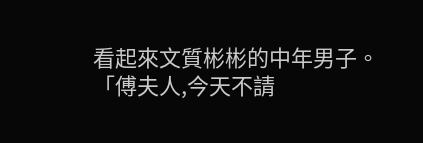看起來文質彬彬的中年男子。
「傅夫人,今天不請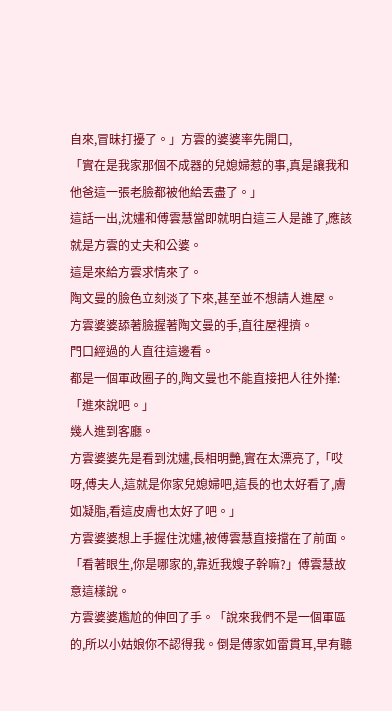自來,冒昧打擾了。」方雲的婆婆率先開口,
「實在是我家那個不成器的兒媳婦惹的事,真是讓我和他爸這一張老臉都被他給丟盡了。」
這話一出,沈嫿和傅雲慧當即就明白這三人是誰了,應該就是方雲的丈夫和公婆。
這是來給方雲求情來了。
陶文曼的臉色立刻淡了下來,甚至並不想請人進屋。
方雲婆婆舔著臉握著陶文曼的手,直往屋裡擠。
門口經過的人直往這邊看。
都是一個軍政圈子的,陶文曼也不能直接把人往外攆:「進來說吧。」
幾人進到客廳。
方雲婆婆先是看到沈嫿,長相明艷,實在太漂亮了,「哎呀,傅夫人,這就是你家兒媳婦吧,這長的也太好看了,膚如凝脂,看這皮膚也太好了吧。」
方雲婆婆想上手握住沈嫿,被傅雲慧直接擋在了前面。
「看著眼生,你是哪家的,靠近我嫂子幹嘛?」傅雲慧故意這樣說。
方雲婆婆尷尬的伸回了手。「說來我們不是一個軍區的,所以小姑娘你不認得我。倒是傅家如雷貫耳,早有聽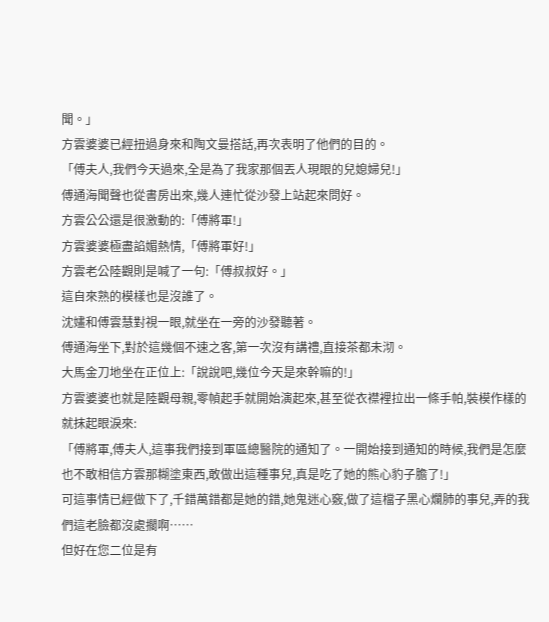聞。」
方雲婆婆已經扭過身來和陶文曼搭話,再次表明了他們的目的。
「傅夫人,我們今天過來,全是為了我家那個丟人現眼的兒媳婦兒!」
傅通海聞聲也從書房出來,幾人連忙從沙發上站起來問好。
方雲公公還是很激動的:「傅將軍!」
方雲婆婆極盡諂媚熱情,「傅將軍好!」
方雲老公陸觀則是喊了一句:「傅叔叔好。」
這自來熟的模樣也是沒誰了。
沈嫿和傅雲慧對視一眼,就坐在一旁的沙發聽著。
傅通海坐下,對於這幾個不速之客,第一次沒有講禮,直接茶都未沏。
大馬金刀地坐在正位上:「說說吧,幾位今天是來幹嘛的!」
方雲婆婆也就是陸觀母親,零幀起手就開始演起來,甚至從衣襟裡拉出一條手帕,裝模作樣的就抹起眼淚來:
「傅將軍,傅夫人,這事我們接到軍區總醫院的通知了。一開始接到通知的時候,我們是怎麼也不敢相信方雲那糊塗東西,敢做出這種事兒,真是吃了她的熊心豹子膽了!」
可這事情已經做下了,千錯萬錯都是她的錯,她鬼迷心竅,做了這檔子黑心爛肺的事兒,弄的我們這老臉都沒處擱啊……
但好在您二位是有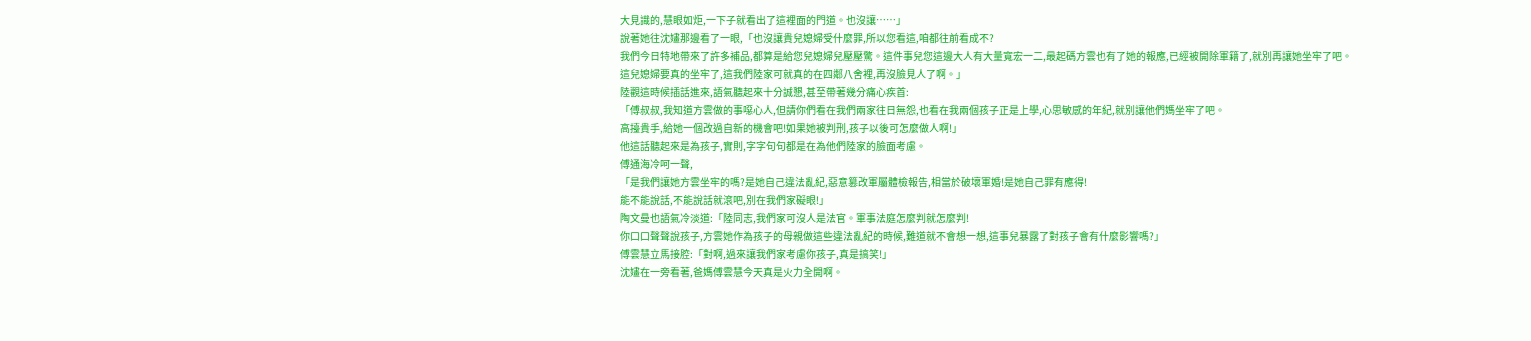大見識的,慧眼如炬,一下子就看出了這裡面的門道。也沒讓……」
說著她往沈嫿那邊看了一眼,「也沒讓貴兒媳婦受什麼罪,所以您看這,咱都往前看成不?
我們今日特地帶來了許多補品,都算是給您兒媳婦兒壓壓驚。這件事兒您這邊大人有大量寬宏一二,最起碼方雲也有了她的報應,已經被開除軍籍了,就別再讓她坐牢了吧。
這兒媳婦要真的坐牢了,這我們陸家可就真的在四鄰八舍裡,再沒臉見人了啊。」
陸觀這時候插話進來,語氣聽起來十分誠懇,甚至帶著幾分痛心疾首:
「傅叔叔,我知道方雲做的事噁心人,但請你們看在我們兩家往日無怨,也看在我兩個孩子正是上學,心思敏感的年紀,就別讓他們媽坐牢了吧。
高擡貴手,給她一個改過自新的機會吧!如果她被判刑,孩子以後可怎麼做人啊!」
他這話聽起來是為孩子,實則,字字句句都是在為他們陸家的臉面考慮。
傅通海冷呵一聲,
「是我們讓她方雲坐牢的嗎?是她自己違法亂紀,惡意篡改軍屬體檢報告,相當於破壞軍婚!是她自己罪有應得!
能不能說話,不能說話就滾吧,別在我們家礙眼!」
陶文曼也語氣冷淡道:「陸同志,我們家可沒人是法官。軍事法庭怎麼判就怎麼判!
你口口聲聲說孩子,方雲她作為孩子的母親做這些違法亂紀的時候,難道就不會想一想,這事兒暴露了對孩子會有什麼影響嗎?」
傅雲慧立馬接腔:「對啊,過來讓我們家考慮你孩子,真是搞笑!」
沈嫿在一旁看著,爸媽傅雲慧今天真是火力全開啊。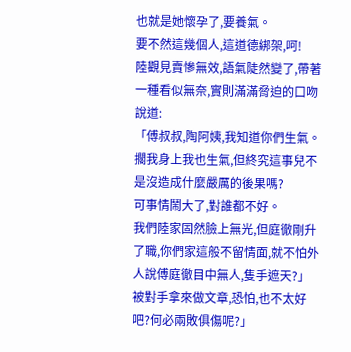也就是她懷孕了,要養氣。
要不然這幾個人,這道德綁架,呵!
陸觀見賣慘無效,語氣陡然變了,帶著一種看似無奈,實則滿滿脅迫的口吻說道:
「傅叔叔,陶阿姨,我知道你們生氣。擱我身上我也生氣,但終究這事兒不是沒造成什麼嚴厲的後果嗎?
可事情鬧大了,對誰都不好。
我們陸家固然臉上無光,但庭徹剛升了職,你們家這般不留情面,就不怕外人說傅庭徹目中無人,隻手遮天?」
被對手拿來做文章,恐怕,也不太好吧?何必兩敗俱傷呢?」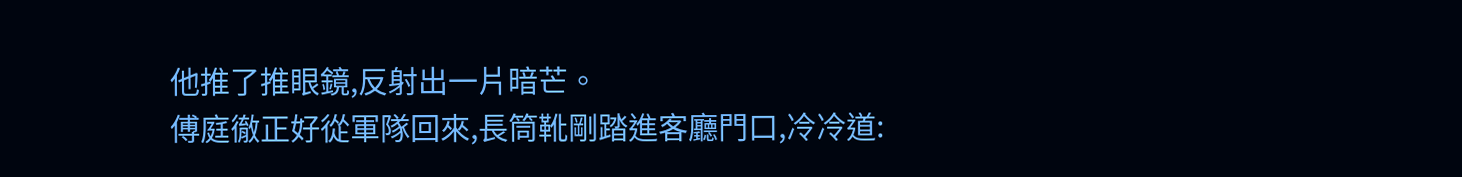他推了推眼鏡,反射出一片暗芒。
傅庭徹正好從軍隊回來,長筒靴剛踏進客廳門口,冷冷道: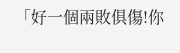「好一個兩敗俱傷!你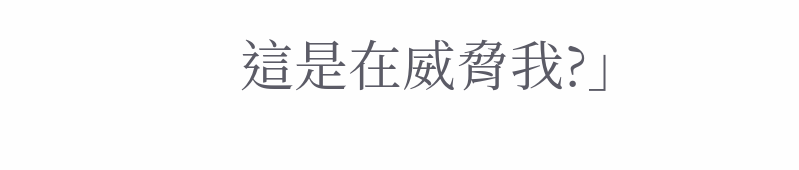這是在威脅我?」